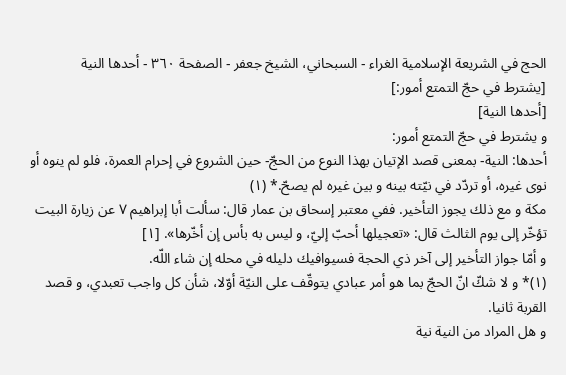الحج في الشريعة الإسلامية الغراء - السبحاني، الشيخ جعفر - الصفحة ٣٦٠ - أحدها النية
[يشترط في حجّ التمتع أمور:]
[أحدها النية]
و يشترط في حجّ التمتع أمور:
أحدها: النية- بمعنى قصد الإتيان بهذا النوع من الحجّ- حين الشروع في إحرام العمرة، فلو لم ينوه أو نوى غيره، أو تردّد في نيّته بينه و بين غيره لم يصحّ.* (١)
مكة و مع ذلك يجوز التأخير. ففي معتبر إسحاق بن عمار قال: سألت أبا إبراهيم ٧ عن زيارة البيت تؤخّر إلى يوم الثالث قال: «تعجيلها أحبّ إليّ، و ليس به بأس إن أخّرها». [١]
و أمّا جواز التأخير إلى آخر ذي الحجة فسيوافيك دليله في محله إن شاء اللّه.
(١)* و لا شكّ انّ الحجّ بما هو أمر عبادي يتوقّف على النيّة أوّلا، شأن كل واجب تعبدي، و قصد القربة ثانيا.
و هل المراد من النية نية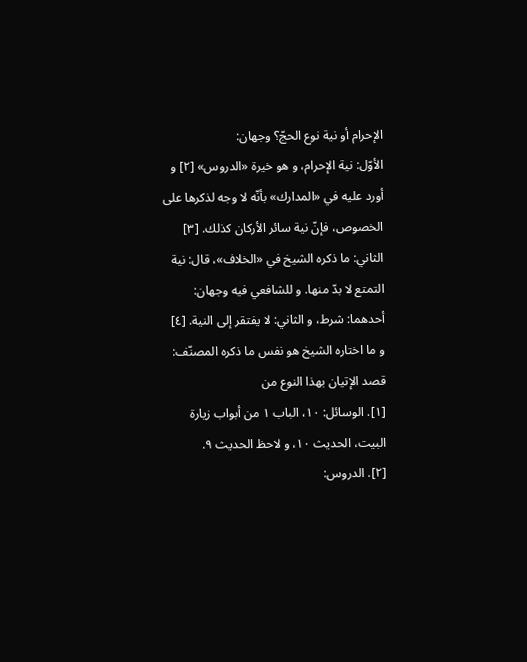الإحرام أو نية نوع الحجّ؟ وجهان:
الأوّل: نية الإحرام، و هو خيرة «الدروس» [٢] و أورد عليه في «المدارك» بأنّه لا وجه لذكرها على الخصوص، فإنّ نية سائر الأركان كذلك. [٣]
الثاني: ما ذكره الشيخ في «الخلاف»، قال: نية التمتع لا بدّ منها. و للشافعي فيه وجهان: أحدهما: شرط، و الثاني: لا يفتقر إلى النية. [٤]
و ما اختاره الشيخ هو نفس ما ذكره المصنّف: قصد الإتيان بهذا النوع من
[١]. الوسائل: ١٠، الباب ١ من أبواب زيارة البيت، الحديث ١٠، و لاحظ الحديث ٩.
[٢]. الدروس: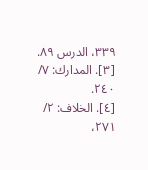٣٣٩، الدرس ٨٩.
[٣]. المدارك: ٧/ ٢٤٠.
[٤]. الخلاف: ٢/ ٢٧١،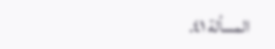المسألة ٤١.